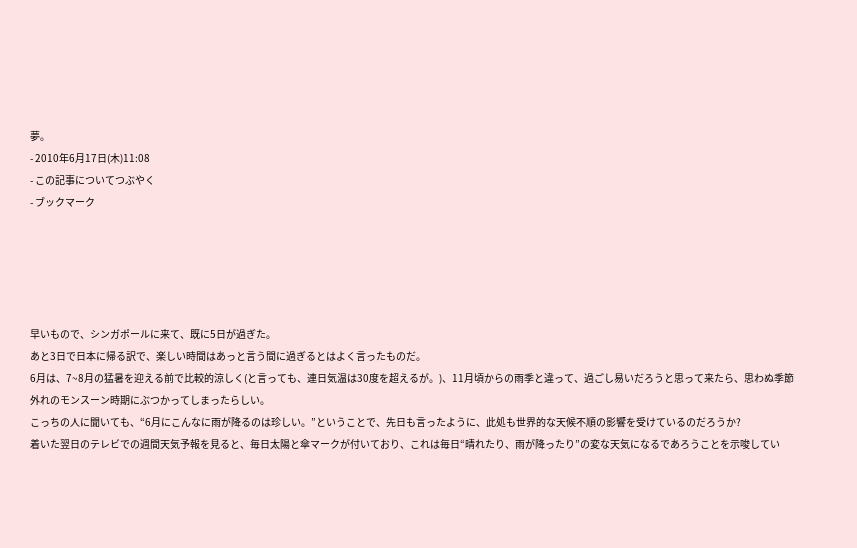夢。
- 2010年6月17日(木)11:08
- この記事についてつぶやく
- ブックマーク





早いもので、シンガポールに来て、既に5日が過ぎた。
あと3日で日本に帰る訳で、楽しい時間はあっと言う間に過ぎるとはよく言ったものだ。
6月は、7~8月の猛暑を迎える前で比較的涼しく(と言っても、連日気温は30度を超えるが。)、11月頃からの雨季と違って、過ごし易いだろうと思って来たら、思わぬ季節外れのモンスーン時期にぶつかってしまったらしい。
こっちの人に聞いても、“6月にこんなに雨が降るのは珍しい。”ということで、先日も言ったように、此処も世界的な天候不順の影響を受けているのだろうか?
着いた翌日のテレビでの週間天気予報を見ると、毎日太陽と傘マークが付いており、これは毎日“晴れたり、雨が降ったり”の変な天気になるであろうことを示唆してい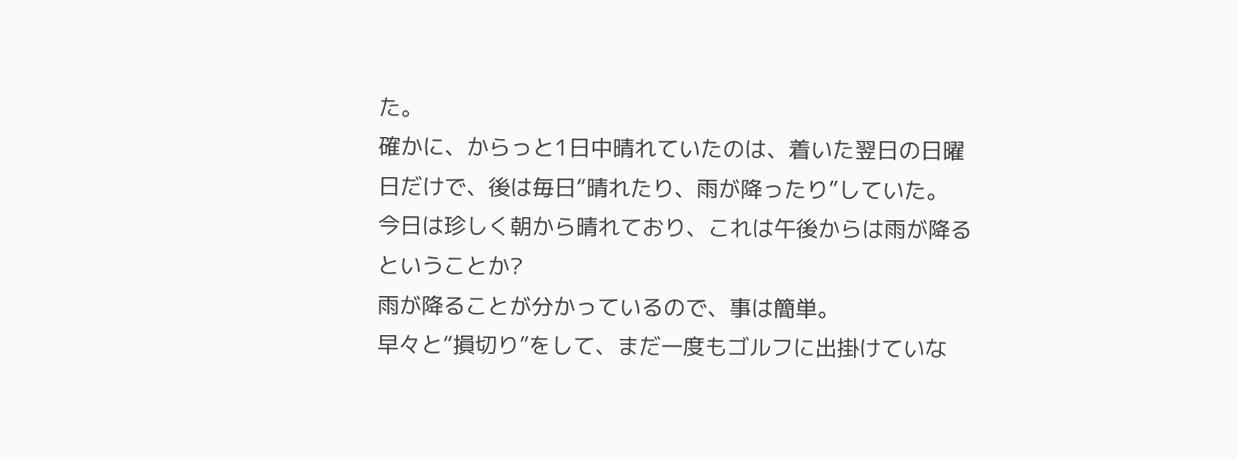た。
確かに、からっと1日中晴れていたのは、着いた翌日の日曜日だけで、後は毎日“晴れたり、雨が降ったり”していた。
今日は珍しく朝から晴れており、これは午後からは雨が降るということか?
雨が降ることが分かっているので、事は簡単。
早々と“損切り”をして、まだ一度もゴルフに出掛けていな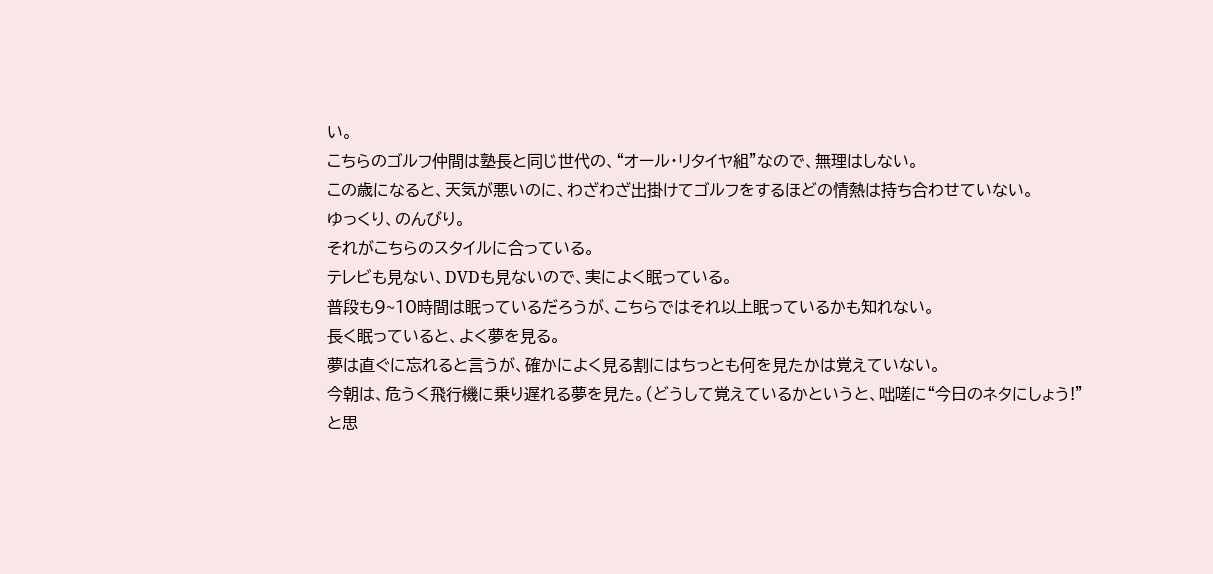い。
こちらのゴルフ仲間は塾長と同じ世代の、“オール・リタイヤ組”なので、無理はしない。
この歳になると、天気が悪いのに、わざわざ出掛けてゴルフをするほどの情熱は持ち合わせていない。
ゆっくり、のんびり。
それがこちらのスタイルに合っている。
テレビも見ない、DVDも見ないので、実によく眠っている。
普段も9~10時間は眠っているだろうが、こちらではそれ以上眠っているかも知れない。
長く眠っていると、よく夢を見る。
夢は直ぐに忘れると言うが、確かによく見る割にはちっとも何を見たかは覚えていない。
今朝は、危うく飛行機に乗り遅れる夢を見た。(どうして覚えているかというと、咄嗟に“今日のネタにしょう!”と思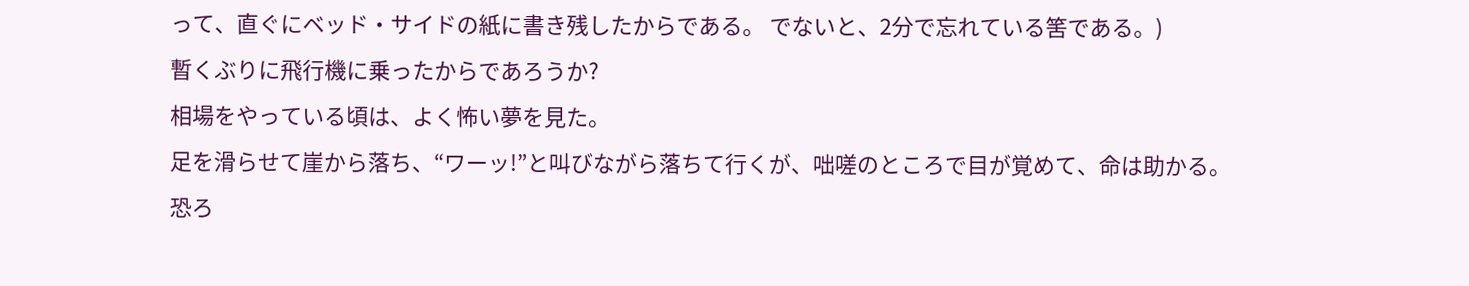って、直ぐにベッド・サイドの紙に書き残したからである。 でないと、2分で忘れている筈である。)
暫くぶりに飛行機に乗ったからであろうか?
相場をやっている頃は、よく怖い夢を見た。
足を滑らせて崖から落ち、“ワーッ!”と叫びながら落ちて行くが、咄嗟のところで目が覚めて、命は助かる。
恐ろ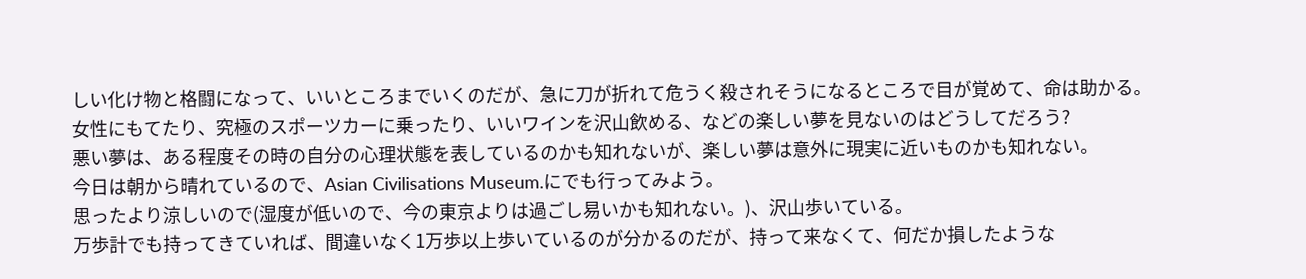しい化け物と格闘になって、いいところまでいくのだが、急に刀が折れて危うく殺されそうになるところで目が覚めて、命は助かる。
女性にもてたり、究極のスポーツカーに乗ったり、いいワインを沢山飲める、などの楽しい夢を見ないのはどうしてだろう?
悪い夢は、ある程度その時の自分の心理状態を表しているのかも知れないが、楽しい夢は意外に現実に近いものかも知れない。
今日は朝から晴れているので、Asian Civilisations Museum.にでも行ってみよう。
思ったより涼しいので(湿度が低いので、今の東京よりは過ごし易いかも知れない。)、沢山歩いている。
万歩計でも持ってきていれば、間違いなく1万歩以上歩いているのが分かるのだが、持って来なくて、何だか損したような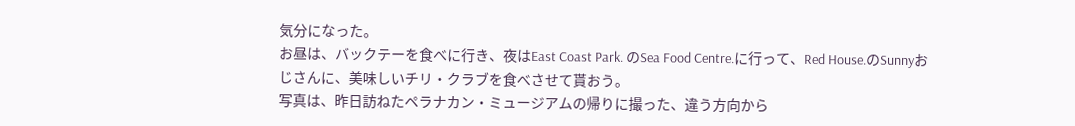気分になった。
お昼は、バックテーを食べに行き、夜はEast Coast Park. のSea Food Centre.に行って、Red House.のSunnyおじさんに、美味しいチリ・クラブを食べさせて貰おう。
写真は、昨日訪ねたペラナカン・ミュージアムの帰りに撮った、違う方向から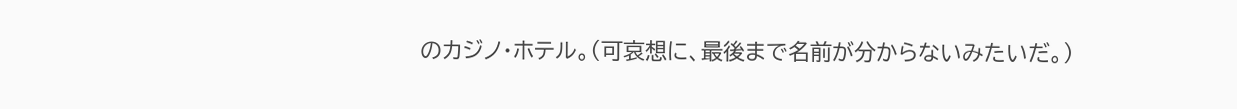のカジノ・ホテル。(可哀想に、最後まで名前が分からないみたいだ。)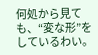何処から見ても、“変な形”をしているわい。